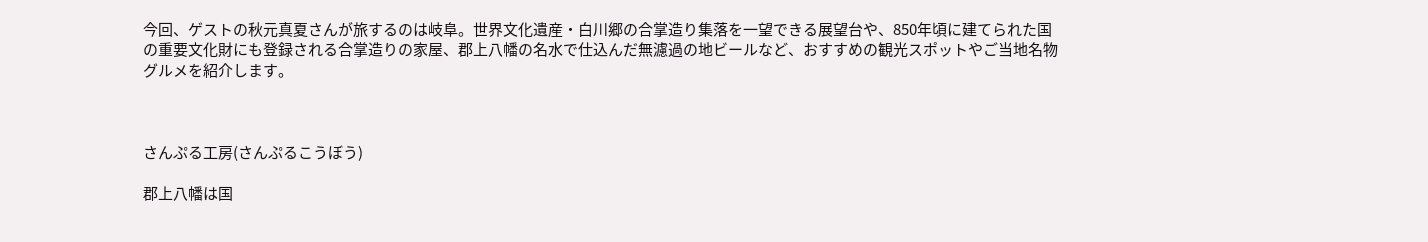今回、ゲストの秋元真夏さんが旅するのは岐阜。世界文化遺産・白川郷の合掌造り集落を一望できる展望台や、850年頃に建てられた国の重要文化財にも登録される合掌造りの家屋、郡上八幡の名水で仕込んだ無濾過の地ビールなど、おすすめの観光スポットやご当地名物グルメを紹介します。



さんぷる工房(さんぷるこうぼう)

郡上八幡は国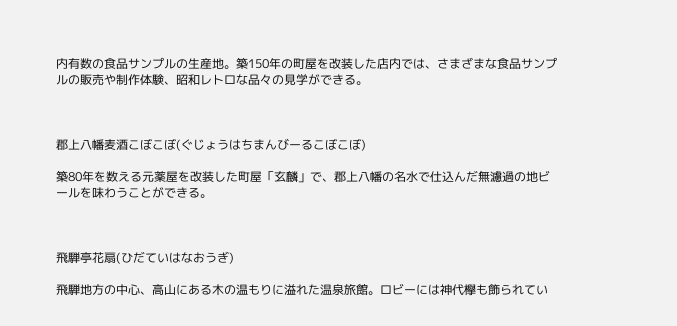内有数の食品サンプルの生産地。築150年の町屋を改装した店内では、さまざまな食品サンプルの販売や制作体験、昭和レトロな品々の見学ができる。



郡上八幡麦酒こぼこぼ(ぐじょうはちまんびーるこぼこぼ)

築80年を数える元薬屋を改装した町屋「玄麟」で、郡上八幡の名水で仕込んだ無濾過の地ビールを味わうことができる。



飛騨亭花扇(ひだていはなおうぎ)

飛騨地方の中心、高山にある木の温もりに溢れた温泉旅館。ロビーには神代欅も飾られてい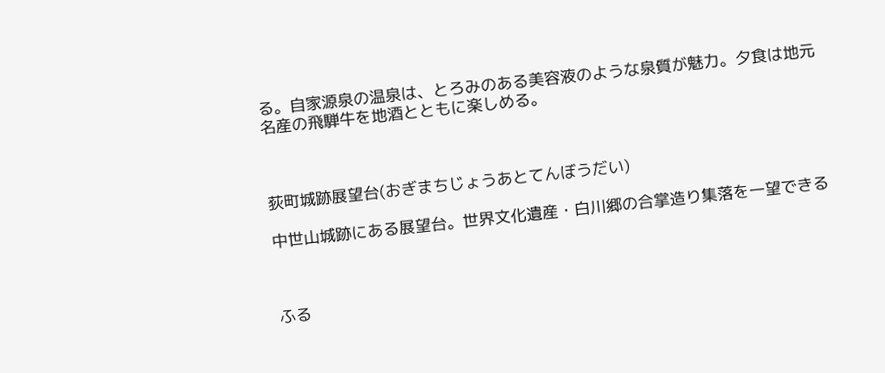る。自家源泉の温泉は、とろみのある美容液のような泉質が魅力。夕食は地元名産の飛騨牛を地酒とともに楽しめる。



荻町城跡展望台(おぎまちじょうあとてんぼうだい)

中世山城跡にある展望台。世界文化遺産・白川郷の合掌造り集落を一望できる



ふる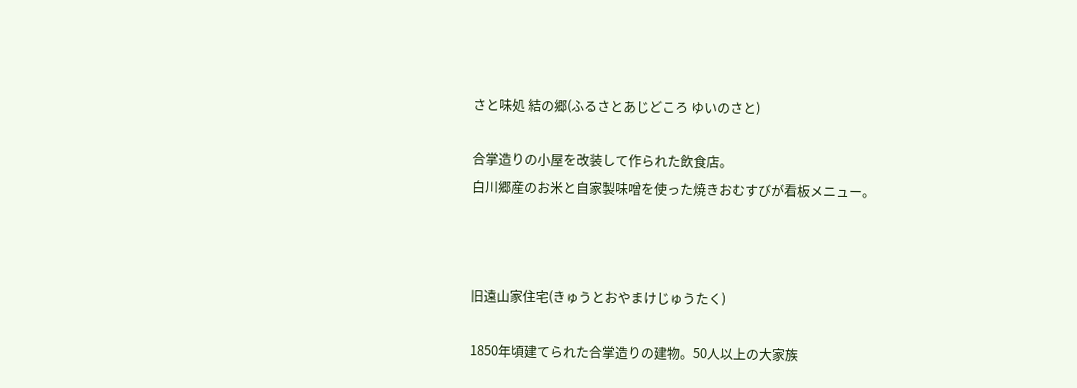さと味処 結の郷(ふるさとあじどころ ゆいのさと)

合掌造りの小屋を改装して作られた飲食店。
白川郷産のお米と自家製味噌を使った焼きおむすびが看板メニュー。



旧遠山家住宅(きゅうとおやまけじゅうたく)

1850年頃建てられた合掌造りの建物。50人以上の大家族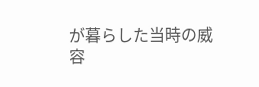が暮らした当時の威容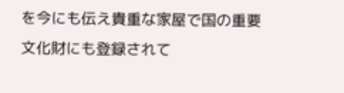を今にも伝え貴重な家屋で国の重要文化財にも登録されて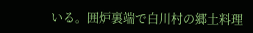いる。囲炉裏端で白川村の郷土料理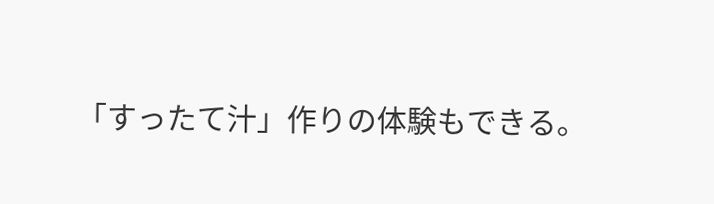「すったて汁」作りの体験もできる。